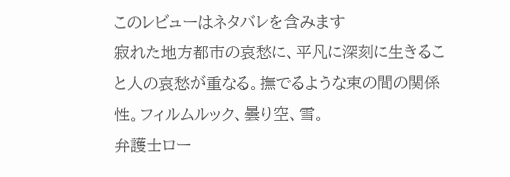このレビューはネタバレを含みます
寂れた地方都市の哀愁に、平凡に深刻に生きること人の哀愁が重なる。撫でるような束の間の関係性。フィルムルック、曇り空、雪。
弁護士ロー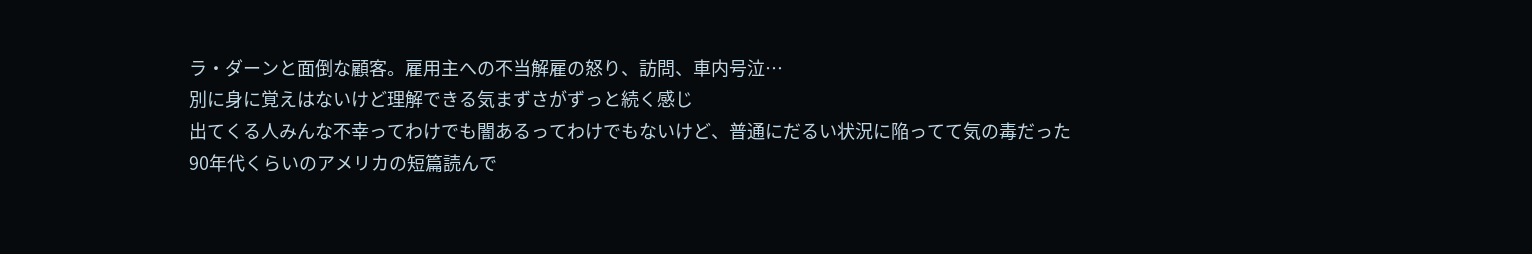ラ・ダーンと面倒な顧客。雇用主への不当解雇の怒り、訪問、車内号泣…
別に身に覚えはないけど理解できる気まずさがずっと続く感じ
出てくる人みんな不幸ってわけでも闇あるってわけでもないけど、普通にだるい状況に陥ってて気の毒だった
90年代くらいのアメリカの短篇読んで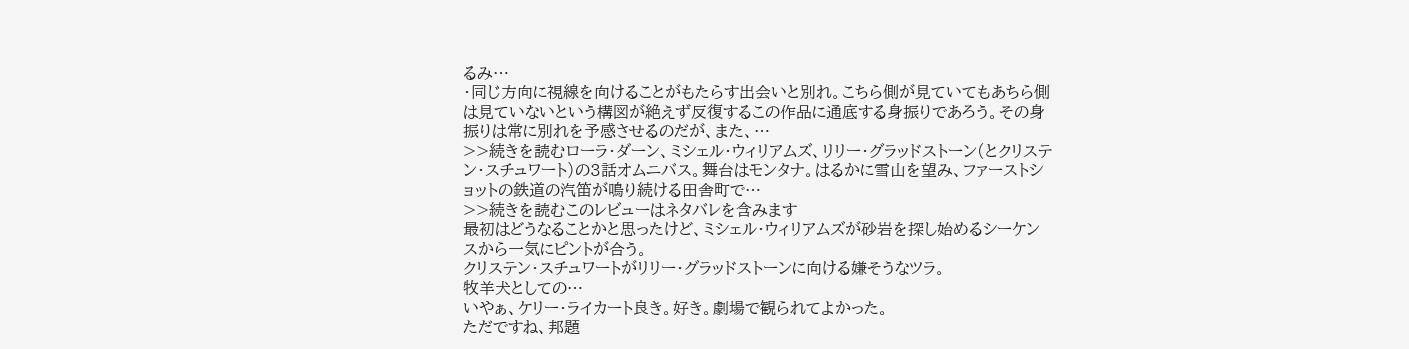るみ…
・同じ方向に視線を向けることがもたらす出会いと別れ。こちら側が見ていてもあちら側は見ていないという構図が絶えず反復するこの作品に通底する身振りであろう。その身振りは常に別れを予感させるのだが、また、…
>>続きを読むローラ・ダーン、ミシェル・ウィリアムズ、リリー・グラッドストーン(とクリステン・スチュワート)の3話オムニバス。舞台はモンタナ。はるかに雪山を望み、ファーストショットの鉄道の汽笛が鳴り続ける田舎町で…
>>続きを読むこのレビューはネタバレを含みます
最初はどうなることかと思ったけど、ミシェル・ウィリアムズが砂岩を探し始めるシーケンスから一気にピントが合う。
クリステン・スチュワートがリリー・グラッドストーンに向ける嫌そうなツラ。
牧羊犬としての…
いやぁ、ケリー・ライカート良き。好き。劇場で観られてよかった。
ただですね、邦題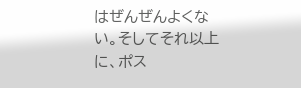はぜんぜんよくない。そしてそれ以上に、ポス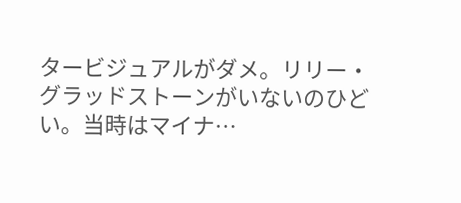タービジュアルがダメ。リリー・グラッドストーンがいないのひどい。当時はマイナ…